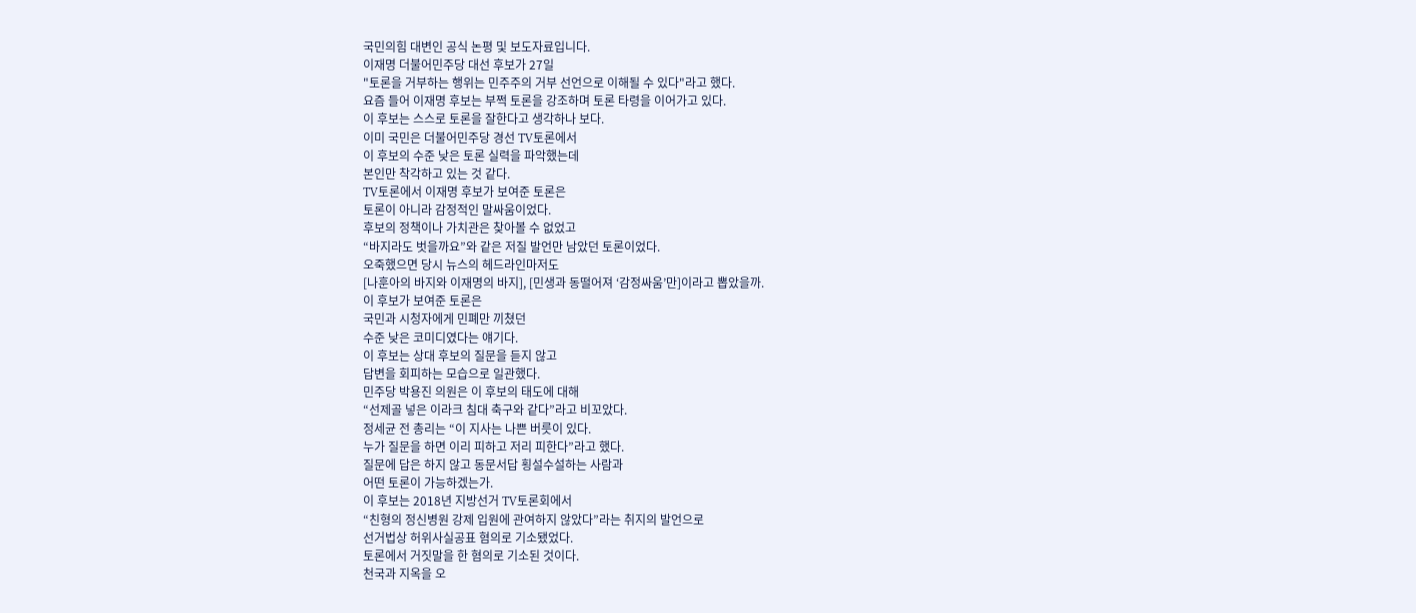국민의힘 대변인 공식 논평 및 보도자료입니다.
이재명 더불어민주당 대선 후보가 27일
"토론을 거부하는 행위는 민주주의 거부 선언으로 이해될 수 있다"라고 했다.
요즘 들어 이재명 후보는 부쩍 토론을 강조하며 토론 타령을 이어가고 있다.
이 후보는 스스로 토론을 잘한다고 생각하나 보다.
이미 국민은 더불어민주당 경선 TV토론에서
이 후보의 수준 낮은 토론 실력을 파악했는데
본인만 착각하고 있는 것 같다.
TV토론에서 이재명 후보가 보여준 토론은
토론이 아니라 감정적인 말싸움이었다.
후보의 정책이나 가치관은 찾아볼 수 없었고
“바지라도 벗을까요”와 같은 저질 발언만 남았던 토론이었다.
오죽했으면 당시 뉴스의 헤드라인마저도
[나훈아의 바지와 이재명의 바지], [민생과 동떨어져 ‘감정싸움’만]이라고 뽑았을까.
이 후보가 보여준 토론은
국민과 시청자에게 민폐만 끼쳤던
수준 낮은 코미디였다는 얘기다.
이 후보는 상대 후보의 질문을 듣지 않고
답변을 회피하는 모습으로 일관했다.
민주당 박용진 의원은 이 후보의 태도에 대해
“선제골 넣은 이라크 침대 축구와 같다”라고 비꼬았다.
정세균 전 총리는 “이 지사는 나쁜 버릇이 있다.
누가 질문을 하면 이리 피하고 저리 피한다”라고 했다.
질문에 답은 하지 않고 동문서답 횡설수설하는 사람과
어떤 토론이 가능하겠는가.
이 후보는 2018년 지방선거 TV토론회에서
“친형의 정신병원 강제 입원에 관여하지 않았다”라는 취지의 발언으로
선거법상 허위사실공표 혐의로 기소됐었다.
토론에서 거짓말을 한 혐의로 기소된 것이다.
천국과 지옥을 오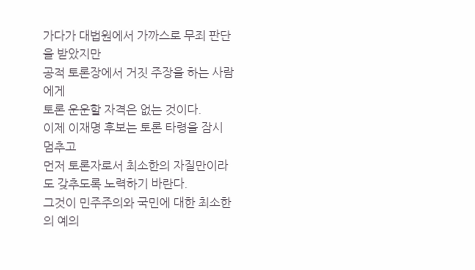가다가 대법원에서 가까스로 무죄 판단을 받았지만
공적 토론장에서 거짓 주장을 하는 사람에게
토론 운운할 자격은 없는 것이다.
이제 이재명 후보는 토론 타령을 잠시 멈추고
먼저 토론자로서 최소한의 자질만이라도 갖추도록 노력하기 바란다.
그것이 민주주의와 국민에 대한 최소한의 예의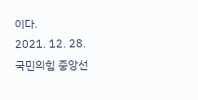이다.
2021. 12. 28.
국민의힘 중앙선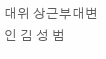대위 상근부대변인 김 성 범